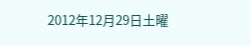2012年12月29日土曜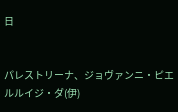日


パレストリーナ、ジョヴァンニ・ピエルルイジ・ダ(伊)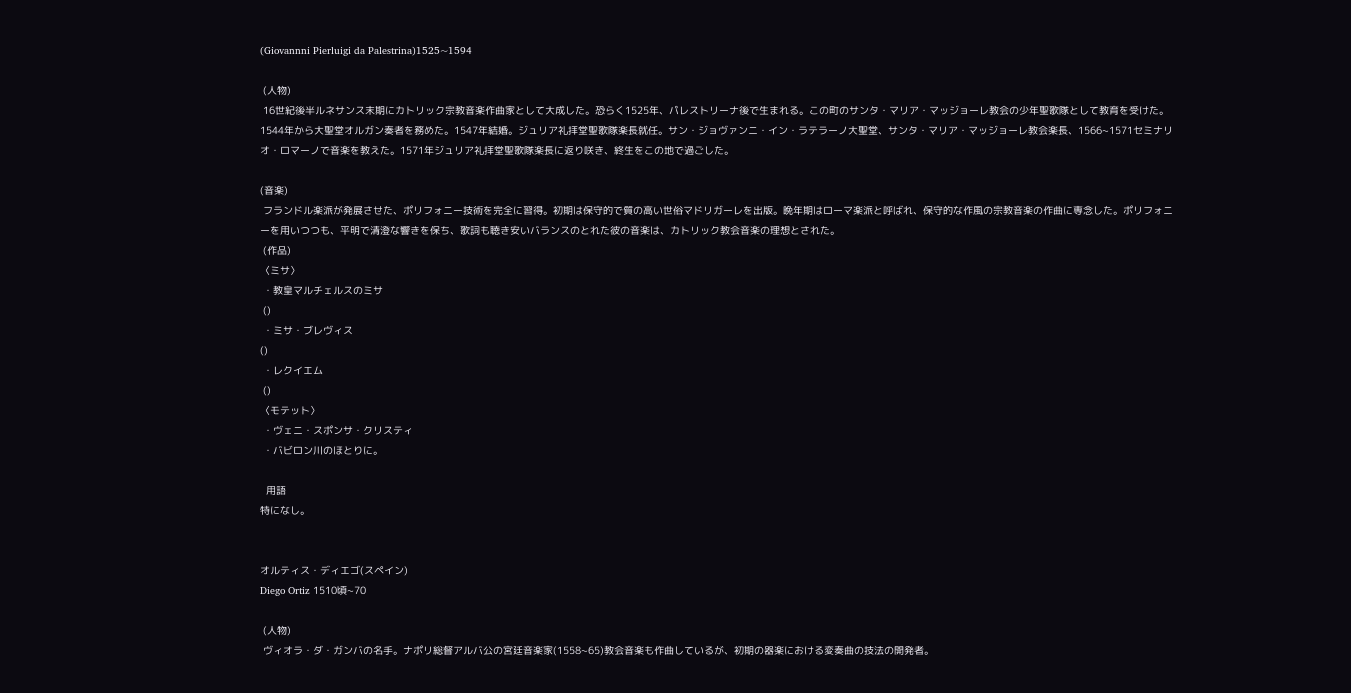(Giovannni Pierluigi da Palestrina)1525~1594

 (人物)
 16世紀後半ルネサンス末期にカトリック宗教音楽作曲家として大成した。恐らく1525年、パレストリーナ後で生まれる。この町のサンタ・マリア・マッジョーレ教会の少年聖歌隊として教育を受けた。1544年から大聖堂オルガン奏者を務めた。1547年結婚。ジュリア礼拝堂聖歌隊楽長就任。サン・ジョヴァンニ・イン・ラテラーノ大聖堂、サンタ・マリア・マッジョーレ教会楽長、1566~1571セミナリオ・ロマーノで音楽を教えた。1571年ジュリア礼拝堂聖歌隊楽長に返り咲き、終生をこの地で過ごした。

(音楽)
 フランドル楽派が発展させた、ポリフォニー技術を完全に習得。初期は保守的で質の高い世俗マドリガーレを出版。晩年期はローマ楽派と呼ばれ、保守的な作風の宗教音楽の作曲に専念した。ポリフォニーを用いつつも、平明で清澄な響きを保ち、歌詞も聴き安いバランスのとれた彼の音楽は、カトリック教会音楽の理想とされた。
 (作品)
〈ミサ〉
 ・教皇マルチェルスのミサ
 ()
 ・ミサ・ブレヴィス
()
 ・レクイエム
 ()
〈モテット〉
 ・ヴェニ・スポンサ・クリスティ
 ・バビロン川のほとりに。

  用語
特になし。


オルティス・ディエゴ(スペイン)
Diego Ortiz 1510頃~70

 (人物)
 ヴィオラ・ダ・ガンバの名手。ナポリ総督アルバ公の宮廷音楽家(1558~65)教会音楽も作曲しているが、初期の器楽における変奏曲の技法の開発者。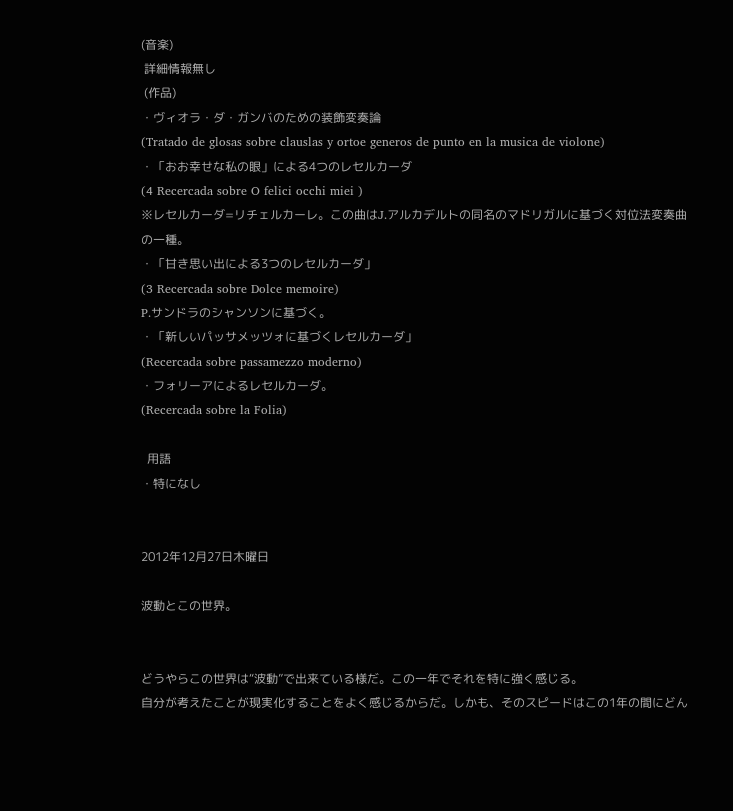(音楽)
 詳細情報無し
 (作品)
・ヴィオラ・ダ・ガンバのための装飾変奏論
(Tratado de glosas sobre clauslas y ortoe generos de punto en la musica de violone)
・「おお幸せな私の眼」による4つのレセルカーダ
(4 Recercada sobre O felici occhi miei )
※レセルカーダ=リチェルカーレ。この曲はJ.アルカデルトの同名のマドリガルに基づく対位法変奏曲の一種。
・「甘き思い出による3つのレセルカーダ」
(3 Recercada sobre Dolce memoire)
P.サンドラのシャンソンに基づく。
・「新しいパッサメッツォに基づくレセルカーダ」
(Recercada sobre passamezzo moderno)
・フォリーアによるレセルカーダ。
(Recercada sobre la Folia)

  用語
・特になし


2012年12月27日木曜日

波動とこの世界。


どうやらこの世界は“波動”で出来ている様だ。この一年でそれを特に強く感じる。
自分が考えたことが現実化することをよく感じるからだ。しかも、そのスピードはこの1年の間にどん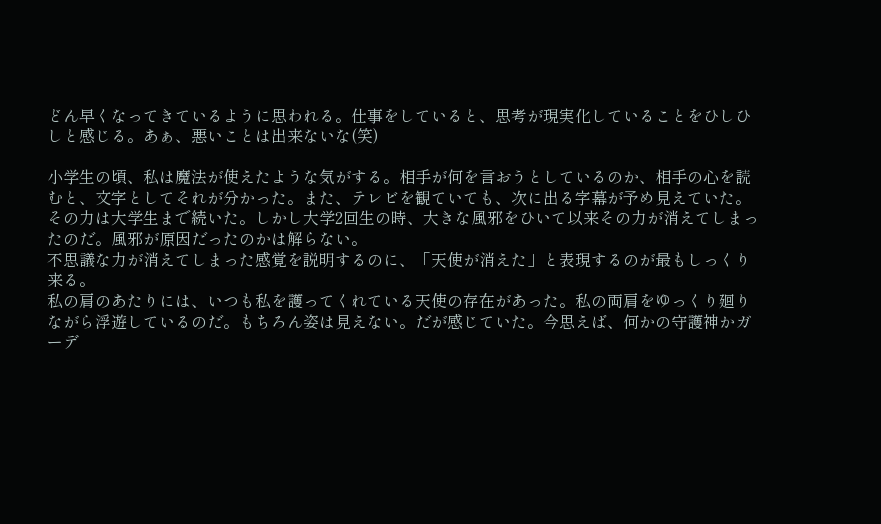どん早くなってきているように思われる。仕事をしていると、思考が現実化していることをひしひしと感じる。あぁ、悪いことは出来ないな(笑)

小学生の頃、私は魔法が使えたような気がする。相手が何を言おうとしているのか、相手の心を読むと、文字としてそれが分かった。また、テレビを観ていても、次に出る字幕が予め見えていた。
その力は大学生まで続いた。しかし大学2回生の時、大きな風邪をひいて以来その力が消えてしまったのだ。風邪が原因だったのかは解らない。
不思議な力が消えてしまった感覚を説明するのに、「天使が消えた」と表現するのが最もしっくり来る。
私の肩のあたりには、いつも私を護ってくれている天使の存在があった。私の両肩をゆっくり廻りながら浮遊しているのだ。もちろん姿は見えない。だが感じていた。今思えば、何かの守護神かガーデ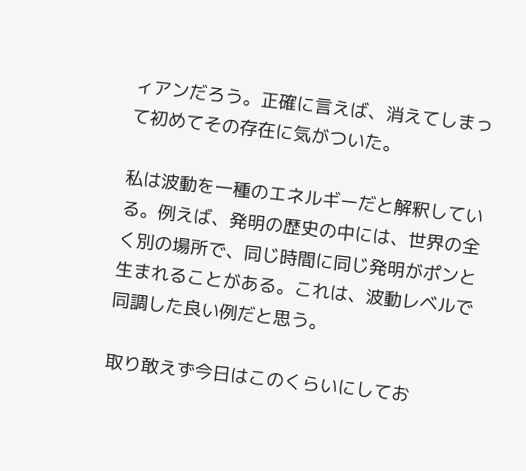ィアンだろう。正確に言えば、消えてしまって初めてその存在に気がついた。

私は波動を一種のエネルギーだと解釈している。例えば、発明の歴史の中には、世界の全く別の場所で、同じ時間に同じ発明がポンと生まれることがある。これは、波動レベルで同調した良い例だと思う。

取り敢えず今日はこのくらいにしてお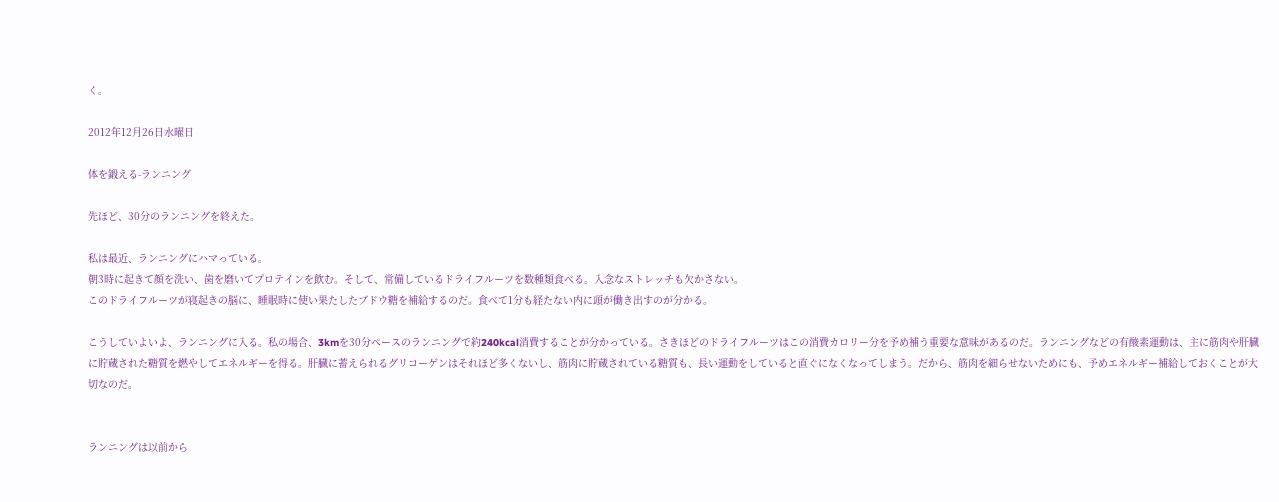く。

2012年12月26日水曜日

体を鍛える-ランニング

先ほど、30分のランニングを終えた。

私は最近、ランニングにハマっている。
朝3時に起きて顔を洗い、歯を磨いてプロテインを飲む。そして、常備しているドライフルーツを数種類食べる。入念なストレッチも欠かさない。
このドライフルーツが寝起きの脳に、睡眠時に使い果たしたブドウ糖を補給するのだ。食べて1分も経たない内に頭が働き出すのが分かる。

こうしていよいよ、ランニングに入る。私の場合、3kmを30分ペースのランニングで約240kcal消費することが分かっている。さきほどのドライフルーツはこの消費カロリー分を予め補う重要な意味があるのだ。ランニングなどの有酸素運動は、主に筋肉や肝臓に貯蔵された糖質を燃やしてエネルギーを得る。肝臓に蓄えられるグリコーゲンはそれほど多くないし、筋肉に貯蔵されている糖質も、長い運動をしていると直ぐになくなってしまう。だから、筋肉を細らせないためにも、予めエネルギー補給しておくことが大切なのだ。


ランニングは以前から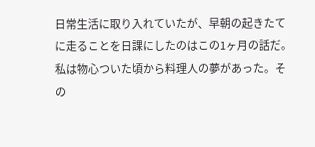日常生活に取り入れていたが、早朝の起きたてに走ることを日課にしたのはこの1ヶ月の話だ。
私は物心ついた頃から料理人の夢があった。その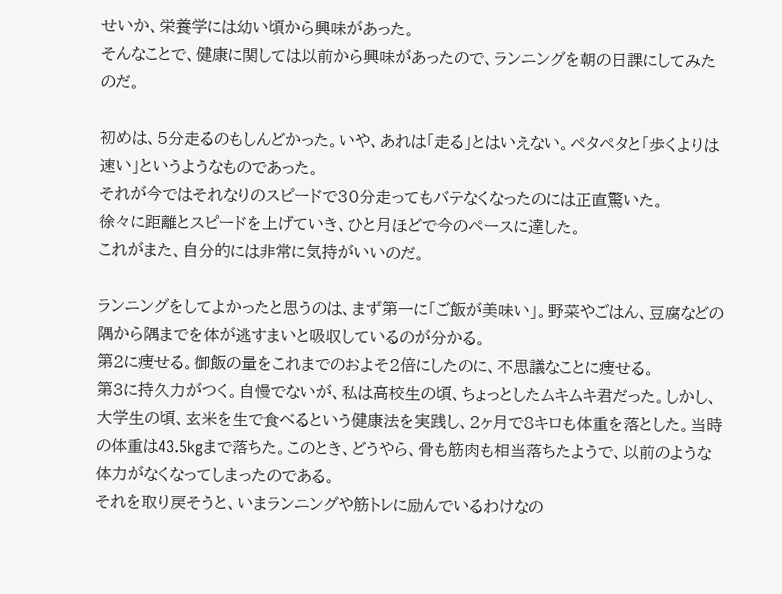せいか、栄養学には幼い頃から興味があった。
そんなことで、健康に関しては以前から興味があったので、ランニングを朝の日課にしてみたのだ。

初めは、5分走るのもしんどかった。いや、あれは「走る」とはいえない。ペタペタと「歩くよりは速い」というようなものであった。
それが今ではそれなりのスピードで30分走ってもバテなくなったのには正直驚いた。
徐々に距離とスピードを上げていき、ひと月ほどで今のペースに達した。
これがまた、自分的には非常に気持がいいのだ。

ランニングをしてよかったと思うのは、まず第一に「ご飯が美味い」。野菜やごはん、豆腐などの隅から隅までを体が逃すまいと吸収しているのが分かる。
第2に痩せる。御飯の量をこれまでのおよそ2倍にしたのに、不思議なことに痩せる。
第3に持久力がつく。自慢でないが、私は高校生の頃、ちょっとしたムキムキ君だった。しかし、大学生の頃、玄米を生で食べるという健康法を実践し、2ヶ月で8キロも体重を落とした。当時の体重は43.5kgまで落ちた。このとき、どうやら、骨も筋肉も相当落ちたようで、以前のような体力がなくなってしまったのである。
それを取り戻そうと、いまランニングや筋トレに励んでいるわけなの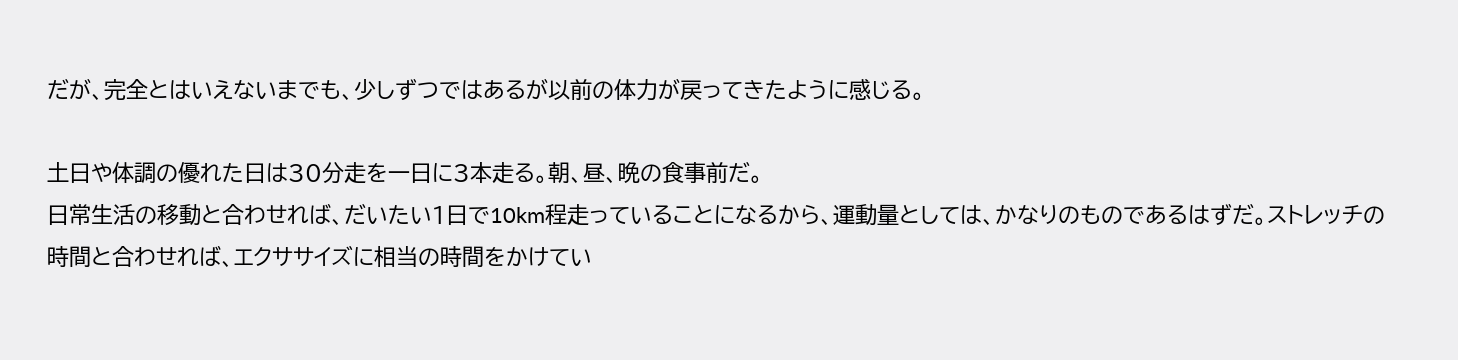だが、完全とはいえないまでも、少しずつではあるが以前の体力が戻ってきたように感じる。

土日や体調の優れた日は30分走を一日に3本走る。朝、昼、晩の食事前だ。
日常生活の移動と合わせれば、だいたい1日で10km程走っていることになるから、運動量としては、かなりのものであるはずだ。ストレッチの時間と合わせれば、エクササイズに相当の時間をかけてい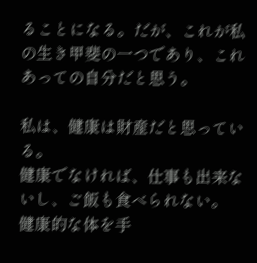ることになる。だが、これが私の生き甲斐の一つであり、これあっての自分だと思う。

私は、健康は財産だと思っている。
健康でなければ、仕事も出来ないし、ご飯も食べられない。
健康的な体を手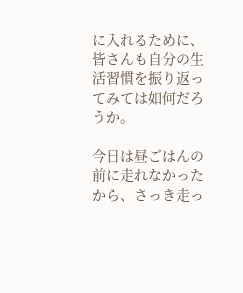に入れるために、皆さんも自分の生活習慣を振り返ってみては如何だろうか。

今日は昼ごはんの前に走れなかったから、さっき走っ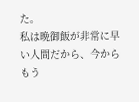た。
私は晩御飯が非常に早い人間だから、今からもう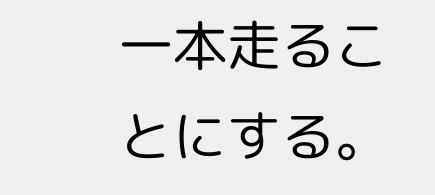一本走ることにする。